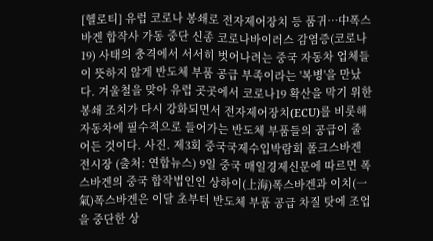[헬로티] 유럽 코로나 봉쇄로 전자제어장치 등 품귀…中폭스바겐 합작사 가동 중단 신종 코로나바이러스 감염증(코로나19) 사태의 충격에서 서서히 벗어나려는 중국 자동차 업체들이 뜻하지 않게 반도체 부품 공급 부족이라는 '복병'을 만났다. 겨울철을 맞아 유럽 곳곳에서 코로나19 확산을 막기 위한 봉쇄 조치가 다시 강화되면서 전자제어장치(ECU)를 비롯해 자동차에 필수적으로 들어가는 반도체 부품들의 공급이 줄어든 것이다. 사진. 제3회 중국국제수입박람회 폴크스바겐 전시장 (출처: 연합뉴스) 9일 중국 매일경제신문에 따르면 폭스바겐의 중국 합작법인인 상하이(上海)폭스바겐과 이치(一氣)폭스바겐은 이달 초부터 반도체 부품 공급 차질 탓에 조업을 중단한 상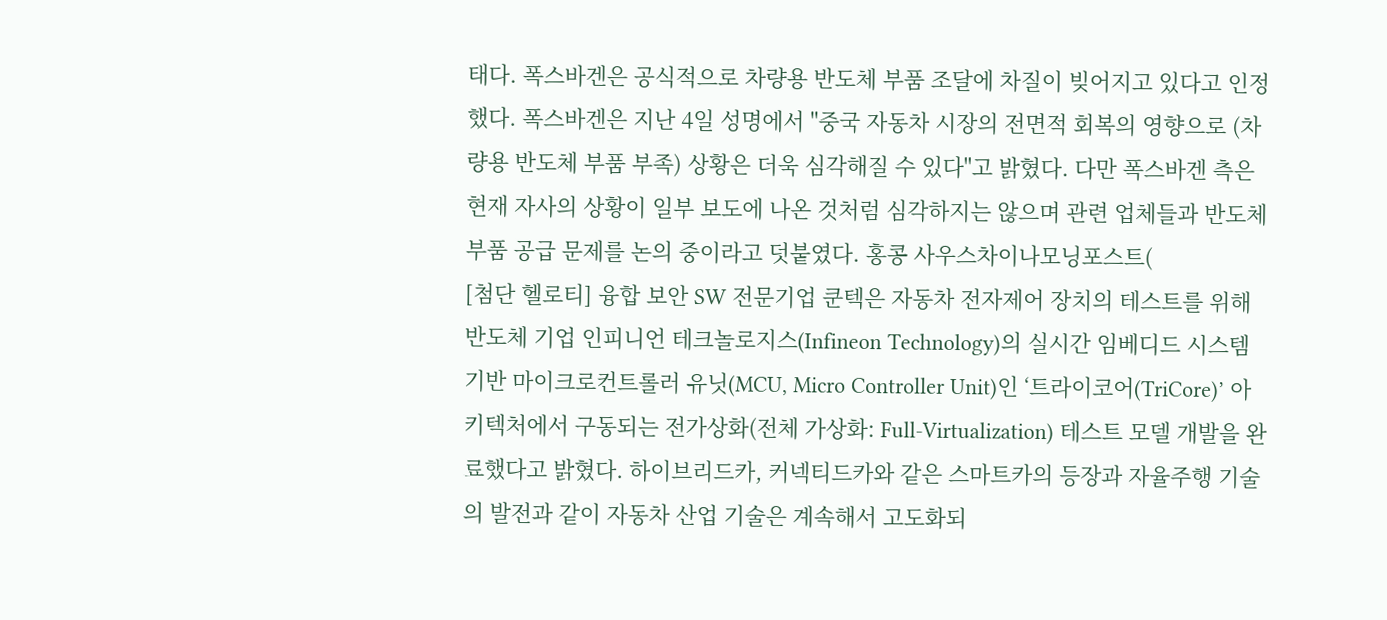태다. 폭스바겐은 공식적으로 차량용 반도체 부품 조달에 차질이 빚어지고 있다고 인정했다. 폭스바겐은 지난 4일 성명에서 "중국 자동차 시장의 전면적 회복의 영향으로 (차량용 반도체 부품 부족) 상황은 더욱 심각해질 수 있다"고 밝혔다. 다만 폭스바겐 측은 현재 자사의 상황이 일부 보도에 나온 것처럼 심각하지는 않으며 관련 업체들과 반도체 부품 공급 문제를 논의 중이라고 덧붙였다. 홍콩 사우스차이나모닝포스트(
[첨단 헬로티] 융합 보안 SW 전문기업 쿤텍은 자동차 전자제어 장치의 테스트를 위해 반도체 기업 인피니언 테크놀로지스(Infineon Technology)의 실시간 임베디드 시스템 기반 마이크로컨트롤러 유닛(MCU, Micro Controller Unit)인 ‘트라이코어(TriCore)’ 아키텍처에서 구동되는 전가상화(전체 가상화: Full-Virtualization) 테스트 모델 개발을 완료했다고 밝혔다. 하이브리드카, 커넥티드카와 같은 스마트카의 등장과 자율주행 기술의 발전과 같이 자동차 산업 기술은 계속해서 고도화되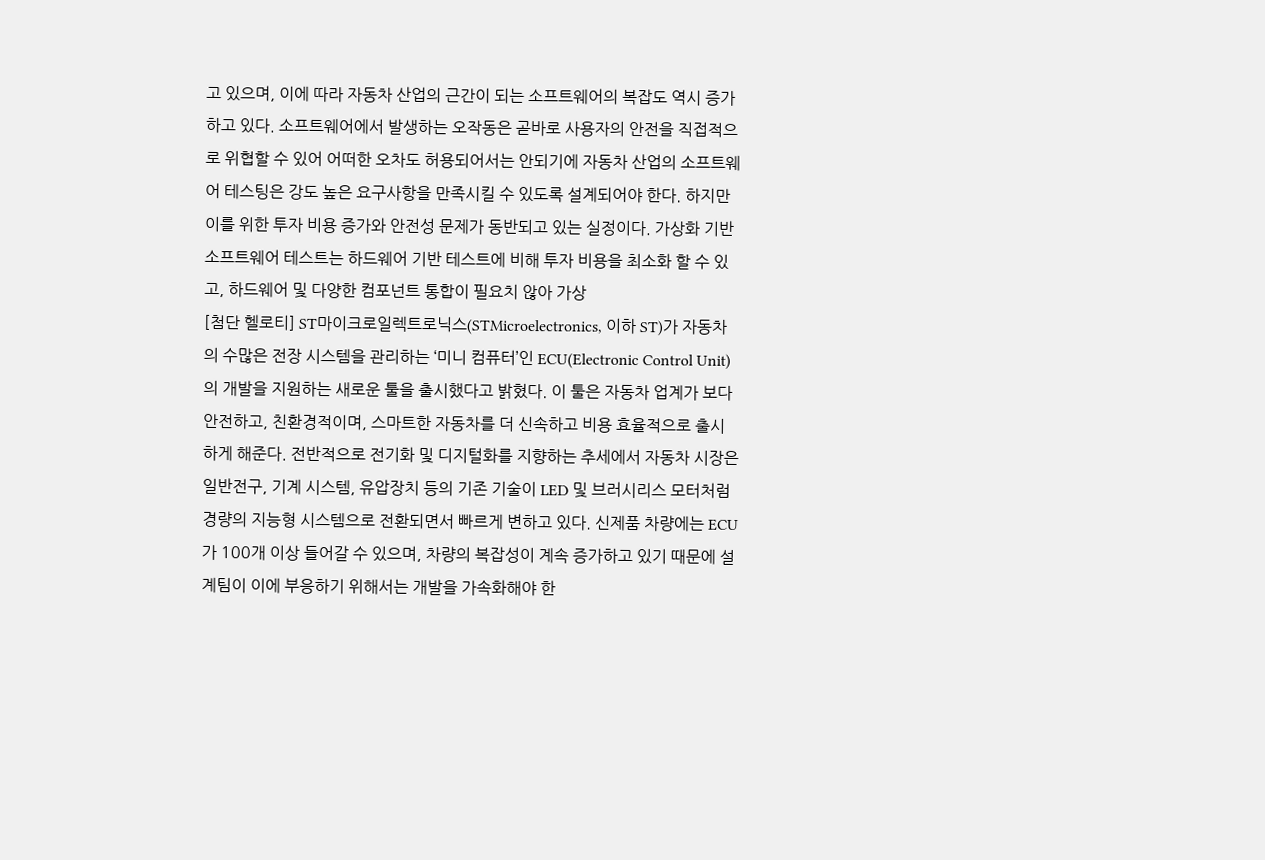고 있으며, 이에 따라 자동차 산업의 근간이 되는 소프트웨어의 복잡도 역시 증가하고 있다. 소프트웨어에서 발생하는 오작동은 곧바로 사용자의 안전을 직접적으로 위협할 수 있어 어떠한 오차도 허용되어서는 안되기에 자동차 산업의 소프트웨어 테스팅은 강도 높은 요구사항을 만족시킬 수 있도록 설계되어야 한다. 하지만 이를 위한 투자 비용 증가와 안전성 문제가 동반되고 있는 실정이다. 가상화 기반 소프트웨어 테스트는 하드웨어 기반 테스트에 비해 투자 비용을 최소화 할 수 있고, 하드웨어 및 다양한 컴포넌트 통합이 필요치 않아 가상
[첨단 헬로티] ST마이크로일렉트로닉스(STMicroelectronics, 이하 ST)가 자동차의 수많은 전장 시스템을 관리하는 ‘미니 컴퓨터’인 ECU(Electronic Control Unit)의 개발을 지원하는 새로운 툴을 출시했다고 밝혔다. 이 툴은 자동차 업계가 보다 안전하고, 친환경적이며, 스마트한 자동차를 더 신속하고 비용 효율적으로 출시하게 해준다. 전반적으로 전기화 및 디지털화를 지향하는 추세에서 자동차 시장은 일반전구, 기계 시스템, 유압장치 등의 기존 기술이 LED 및 브러시리스 모터처럼 경량의 지능형 시스템으로 전환되면서 빠르게 변하고 있다. 신제품 차량에는 ECU가 100개 이상 들어갈 수 있으며, 차량의 복잡성이 계속 증가하고 있기 때문에 설계팀이 이에 부응하기 위해서는 개발을 가속화해야 한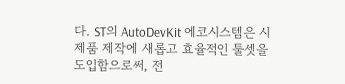다. ST의 AutoDevKit 에코시스템은 시제품 제작에 새롭고 효율적인 툴셋을 도입함으로써, 전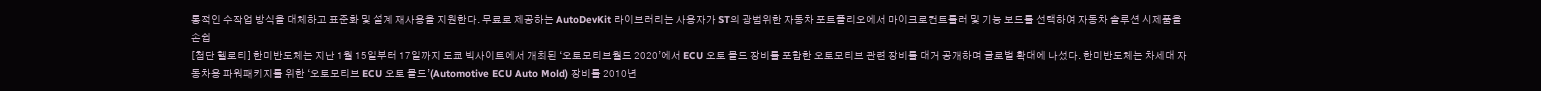통적인 수작업 방식을 대체하고 표준화 및 설계 재사용을 지원한다. 무료로 제공하는 AutoDevKit 라이브러리는 사용자가 ST의 광범위한 자동차 포트폴리오에서 마이크로컨트롤러 및 기능 보드를 선택하여 자동차 솔루션 시제품을 손쉽
[첨단 헬로티] 한미반도체는 지난 1월 15일부터 17일까지 도쿄 빅사이트에서 개최된 ‘오토모티브월드 2020’에서 ECU 오토 몰드 장비를 포함한 오토모티브 관련 장비를 대거 공개하며 글로벌 확대에 나섰다. 한미반도체는 차세대 자동차용 파워패키지를 위한 ‘오토모티브 ECU 오토 몰드’(Automotive ECU Auto Mold) 장비를 2010년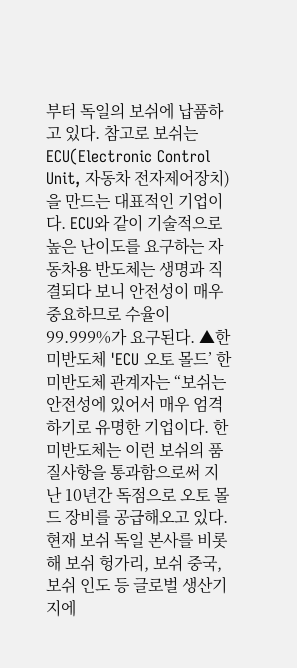부터 독일의 보쉬에 납품하고 있다. 참고로 보쉬는 ECU(Electronic Control Unit, 자동차 전자제어장치)을 만드는 대표적인 기업이다. ECU와 같이 기술적으로 높은 난이도를 요구하는 자동차용 반도체는 생명과 직결되다 보니 안전성이 매우 중요하므로 수율이 99.999%가 요구된다. ▲한미반도체 'ECU 오토 몰드’ 한미반도체 관계자는 “보쉬는 안전성에 있어서 매우 엄격하기로 유명한 기업이다. 한미반도체는 이런 보쉬의 품질사항을 통과함으로써 지난 10년간 독점으로 오토 몰드 장비를 공급해오고 있다. 현재 보쉬 독일 본사를 비롯해 보쉬 헝가리, 보쉬 중국, 보쉬 인도 등 글로벌 생산기지에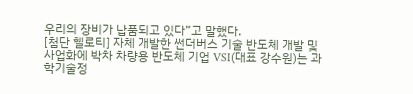우리의 장비가 납품되고 있다”고 말했다.
[첨단 헬로티] 자체 개발한 썬더버스 기술 반도체 개발 및 사업화에 박차 차량용 반도체 기업 VSI(대표 강수원)는 과학기술정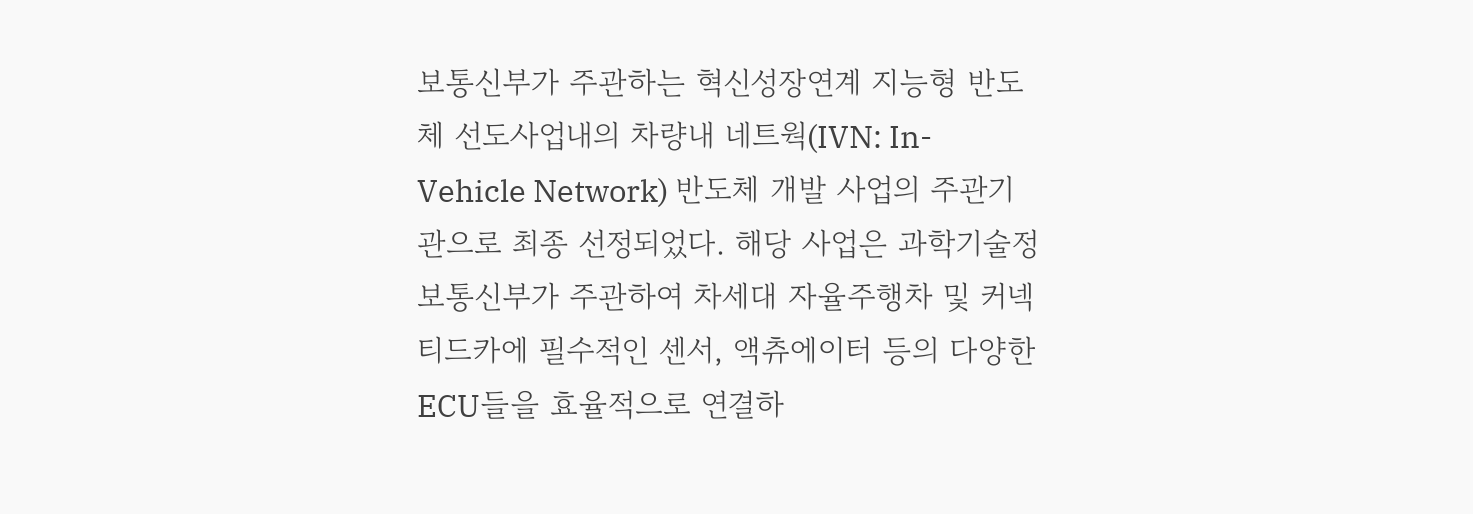보통신부가 주관하는 혁신성장연계 지능형 반도체 선도사업내의 차량내 네트웍(IVN: In-Vehicle Network) 반도체 개발 사업의 주관기관으로 최종 선정되었다. 해당 사업은 과학기술정보통신부가 주관하여 차세대 자율주행차 및 커넥티드카에 필수적인 센서, 액츄에이터 등의 다양한 ECU들을 효율적으로 연결하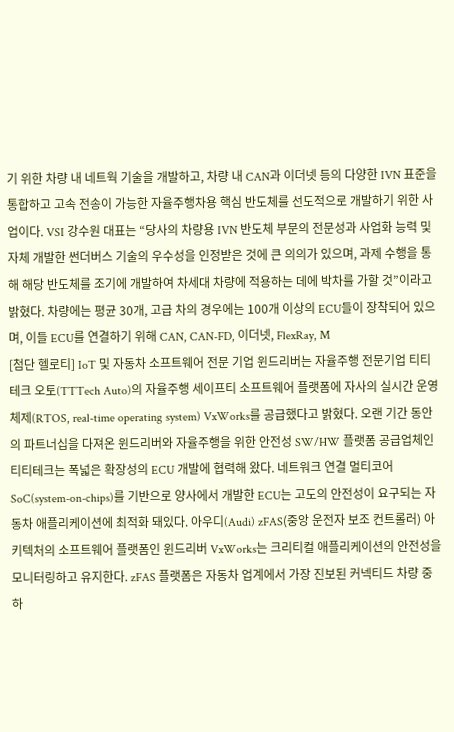기 위한 차량 내 네트웍 기술을 개발하고, 차량 내 CAN과 이더넷 등의 다양한 IVN 표준을 통합하고 고속 전송이 가능한 자율주행차용 핵심 반도체를 선도적으로 개발하기 위한 사업이다. VSI 강수원 대표는 “당사의 차량용 IVN 반도체 부문의 전문성과 사업화 능력 및 자체 개발한 썬더버스 기술의 우수성을 인정받은 것에 큰 의의가 있으며, 과제 수행을 통해 해당 반도체를 조기에 개발하여 차세대 차량에 적용하는 데에 박차를 가할 것”이라고 밝혔다. 차량에는 평균 30개, 고급 차의 경우에는 100개 이상의 ECU들이 장착되어 있으며, 이들 ECU를 연결하기 위해 CAN, CAN-FD, 이더넷, FlexRay, M
[첨단 헬로티] IoT 및 자동차 소프트웨어 전문 기업 윈드리버는 자율주행 전문기업 티티테크 오토(TTTech Auto)의 자율주행 세이프티 소프트웨어 플랫폼에 자사의 실시간 운영체제(RTOS, real-time operating system) VxWorks를 공급했다고 밝혔다. 오랜 기간 동안의 파트너십을 다져온 윈드리버와 자율주행을 위한 안전성 SW/HW 플랫폼 공급업체인 티티테크는 폭넓은 확장성의 ECU 개발에 협력해 왔다. 네트워크 연결 멀티코어 SoC(system-on-chips)를 기반으로 양사에서 개발한 ECU는 고도의 안전성이 요구되는 자동차 애플리케이션에 최적화 돼있다. 아우디(Audi) zFAS(중앙 운전자 보조 컨트롤러) 아키텍처의 소프트웨어 플랫폼인 윈드리버 VxWorks는 크리티컬 애플리케이션의 안전성을 모니터링하고 유지한다. zFAS 플랫폼은 자동차 업계에서 가장 진보된 커넥티드 차량 중 하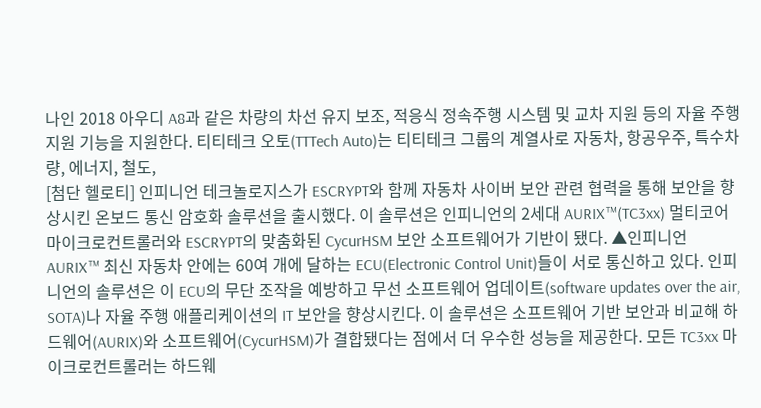나인 2018 아우디 A8과 같은 차량의 차선 유지 보조, 적응식 정속주행 시스템 및 교차 지원 등의 자율 주행 지원 기능을 지원한다. 티티테크 오토(TTTech Auto)는 티티테크 그룹의 계열사로 자동차, 항공우주, 특수차량, 에너지, 철도,
[첨단 헬로티] 인피니언 테크놀로지스가 ESCRYPT와 함께 자동차 사이버 보안 관련 협력을 통해 보안을 향상시킨 온보드 통신 암호화 솔루션을 출시했다. 이 솔루션은 인피니언의 2세대 AURIX™(TC3xx) 멀티코어 마이크로컨트롤러와 ESCRYPT의 맞춤화된 CycurHSM 보안 소프트웨어가 기반이 됐다. ▲인피니언 AURIX™ 최신 자동차 안에는 60여 개에 달하는 ECU(Electronic Control Unit)들이 서로 통신하고 있다. 인피니언의 솔루션은 이 ECU의 무단 조작을 예방하고 무선 소프트웨어 업데이트(software updates over the air, SOTA)나 자율 주행 애플리케이션의 IT 보안을 향상시킨다. 이 솔루션은 소프트웨어 기반 보안과 비교해 하드웨어(AURIX)와 소프트웨어(CycurHSM)가 결합됐다는 점에서 더 우수한 성능을 제공한다. 모든 TC3xx 마이크로컨트롤러는 하드웨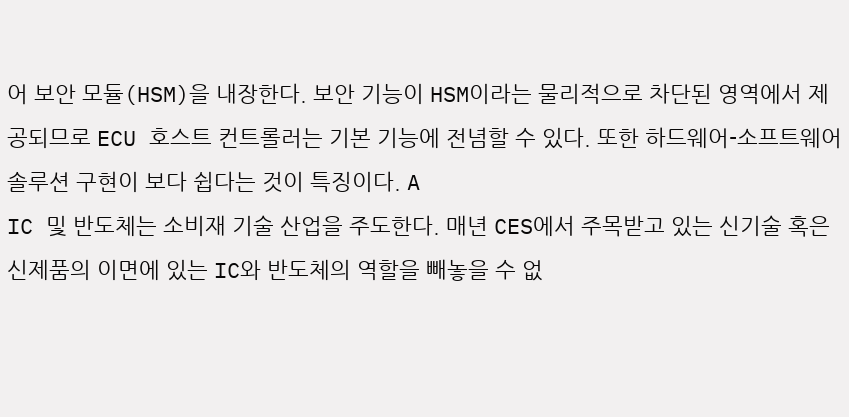어 보안 모듈(HSM)을 내장한다. 보안 기능이 HSM이라는 물리적으로 차단된 영역에서 제공되므로 ECU 호스트 컨트롤러는 기본 기능에 전념할 수 있다. 또한 하드웨어-소프트웨어 솔루션 구현이 보다 쉽다는 것이 특징이다. A
IC 및 반도체는 소비재 기술 산업을 주도한다. 매년 CES에서 주목받고 있는 신기술 혹은 신제품의 이면에 있는 IC와 반도체의 역할을 빼놓을 수 없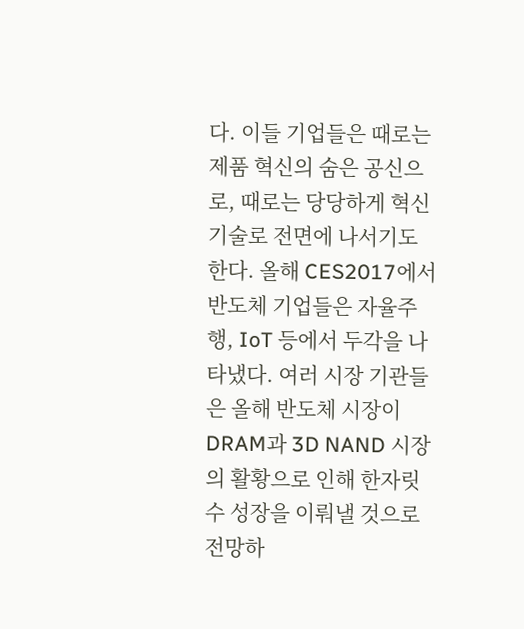다. 이들 기업들은 때로는 제품 혁신의 숨은 공신으로, 때로는 당당하게 혁신 기술로 전면에 나서기도 한다. 올해 CES2017에서 반도체 기업들은 자율주행, IoT 등에서 두각을 나타냈다. 여러 시장 기관들은 올해 반도체 시장이 DRAM과 3D NAND 시장의 활황으로 인해 한자릿수 성장을 이뤄낼 것으로 전망하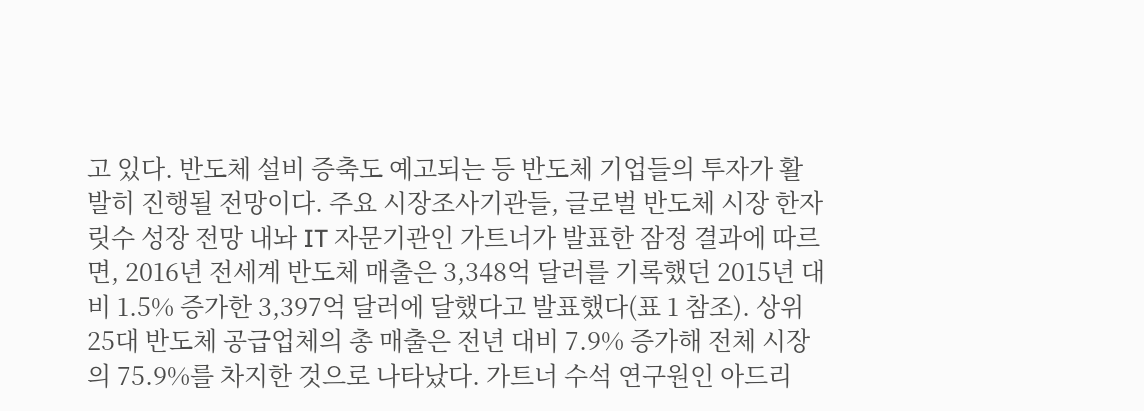고 있다. 반도체 설비 증축도 예고되는 등 반도체 기업들의 투자가 활발히 진행될 전망이다. 주요 시장조사기관들, 글로벌 반도체 시장 한자릿수 성장 전망 내놔 IT 자문기관인 가트너가 발표한 잠정 결과에 따르면, 2016년 전세계 반도체 매출은 3,348억 달러를 기록했던 2015년 대비 1.5% 증가한 3,397억 달러에 달했다고 발표했다(표 1 참조). 상위 25대 반도체 공급업체의 총 매출은 전년 대비 7.9% 증가해 전체 시장의 75.9%를 차지한 것으로 나타났다. 가트너 수석 연구원인 아드리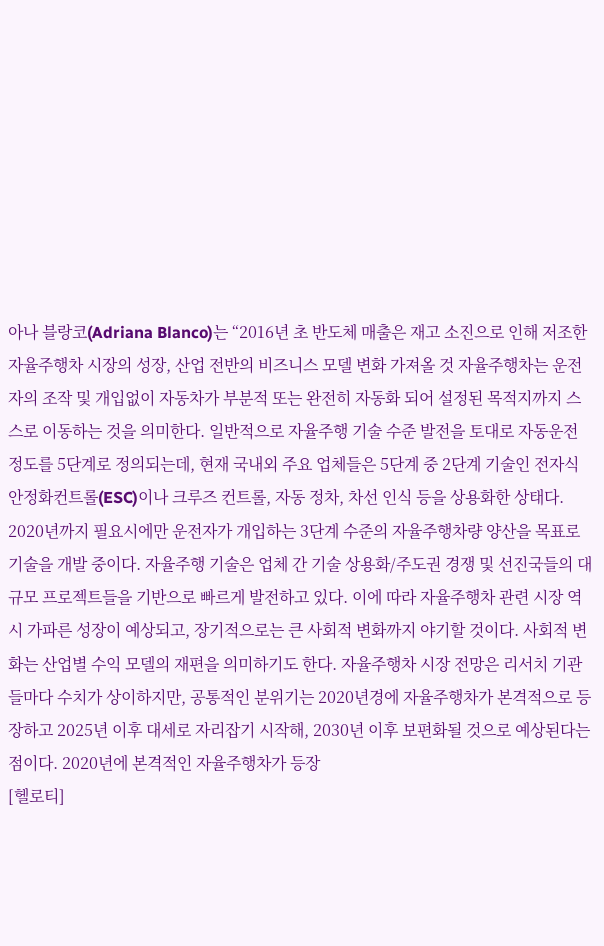아나 블랑코(Adriana Blanco)는 “2016년 초 반도체 매출은 재고 소진으로 인해 저조한
자율주행차 시장의 성장, 산업 전반의 비즈니스 모델 변화 가져올 것 자율주행차는 운전자의 조작 및 개입없이 자동차가 부분적 또는 완전히 자동화 되어 설정된 목적지까지 스스로 이동하는 것을 의미한다. 일반적으로 자율주행 기술 수준 발전을 토대로 자동운전 정도를 5단계로 정의되는데, 현재 국내외 주요 업체들은 5단계 중 2단계 기술인 전자식안정화컨트롤(ESC)이나 크루즈 컨트롤, 자동 정차, 차선 인식 등을 상용화한 상태다. 2020년까지 필요시에만 운전자가 개입하는 3단계 수준의 자율주행차량 양산을 목표로 기술을 개발 중이다. 자율주행 기술은 업체 간 기술 상용화/주도권 경쟁 및 선진국들의 대규모 프로젝트들을 기반으로 빠르게 발전하고 있다. 이에 따라 자율주행차 관련 시장 역시 가파른 성장이 예상되고, 장기적으로는 큰 사회적 변화까지 야기할 것이다. 사회적 변화는 산업별 수익 모델의 재편을 의미하기도 한다. 자율주행차 시장 전망은 리서치 기관들마다 수치가 상이하지만, 공통적인 분위기는 2020년경에 자율주행차가 본격적으로 등장하고 2025년 이후 대세로 자리잡기 시작해, 2030년 이후 보편화될 것으로 예상된다는 점이다. 2020년에 본격적인 자율주행차가 등장
[헬로티]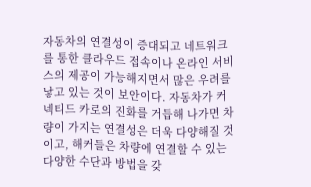자동차의 연결성이 증대되고 네트워크를 통한 클라우드 접속이나 온라인 서비스의 제공이 가능해지면서 많은 우려를 낳고 있는 것이 보안이다. 자동차가 커넥티드 카로의 진화를 거듭해 나가면 차량이 가지는 연결성은 더욱 다양해질 것이고, 해커들은 차량에 연결할 수 있는 다양한 수단과 방법을 갖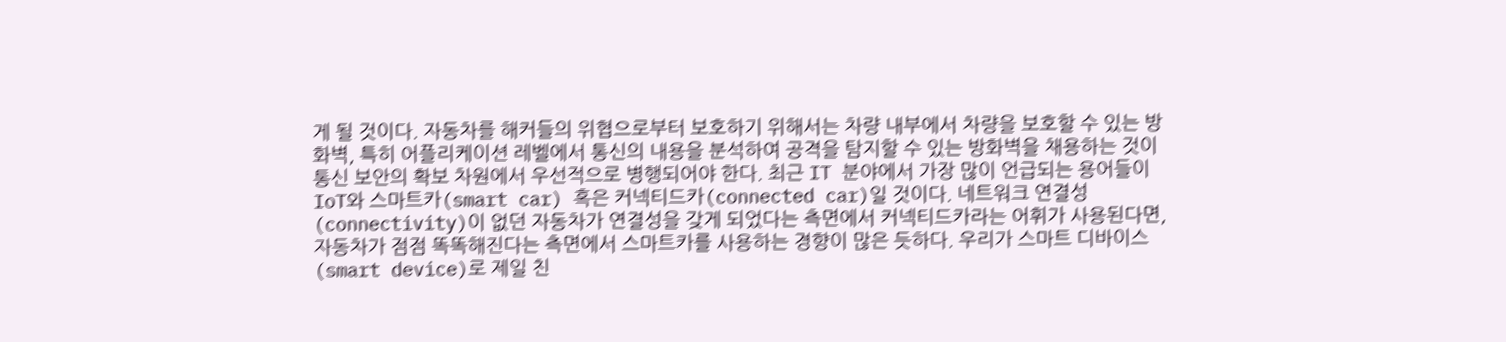게 될 것이다. 자동차를 해커들의 위협으로부터 보호하기 위해서는 차량 내부에서 차량을 보호할 수 있는 방화벽, 특히 어플리케이션 레벨에서 통신의 내용을 분석하여 공격을 탐지할 수 있는 방화벽을 채용하는 것이 통신 보안의 확보 차원에서 우선적으로 병행되어야 한다. 최근 IT 분야에서 가장 많이 언급되는 용어들이 IoT와 스마트카(smart car) 혹은 커넥티드카(connected car)일 것이다. 네트워크 연결성(connectivity)이 없던 자동차가 연결성을 갖게 되었다는 측면에서 커넥티드카라는 어휘가 사용된다면, 자동차가 점점 똑똑해진다는 측면에서 스마트카를 사용하는 경향이 많은 듯하다. 우리가 스마트 디바이스(smart device)로 제일 친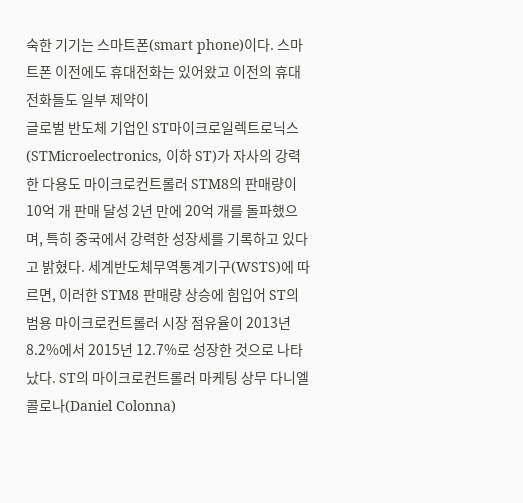숙한 기기는 스마트폰(smart phone)이다. 스마트폰 이전에도 휴대전화는 있어왔고 이전의 휴대전화들도 일부 제약이
글로벌 반도체 기업인 ST마이크로일렉트로닉스(STMicroelectronics, 이하 ST)가 자사의 강력한 다용도 마이크로컨트롤러 STM8의 판매량이 10억 개 판매 달성 2년 만에 20억 개를 돌파했으며, 특히 중국에서 강력한 성장세를 기록하고 있다고 밝혔다. 세계반도체무역통계기구(WSTS)에 따르면, 이러한 STM8 판매량 상승에 힘입어 ST의 범용 마이크로컨트롤러 시장 점유율이 2013년 8.2%에서 2015년 12.7%로 성장한 것으로 나타났다. ST의 마이크로컨트롤러 마케팅 상무 다니엘 콜로나(Daniel Colonna)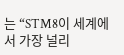는 “STM8이 세계에서 가장 널리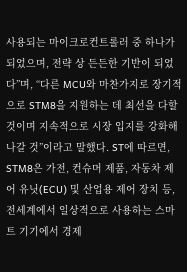사용되는 마이크로컨트롤러 중 하나가 되었으며, 전략 상 든든한 기반이 되었다”며, “다른 MCU와 마찬가지로 장기적으로 STM8을 지원하는 데 최선을 다할 것이며 지속적으로 시장 입지를 강화해 나갈 것”이라고 말했다. ST에 따르면, STM8은 가전, 컨슈머 제품, 자동차 제어 유닛(ECU) 및 산업용 제어 장치 등, 전세계에서 일상적으로 사용하는 스마트 기기에서 경제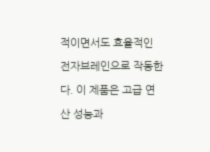적이면서도 효율적인 전자브레인으로 작동한다. 이 제품은 고급 연산 성능과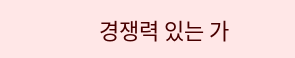경쟁력 있는 가